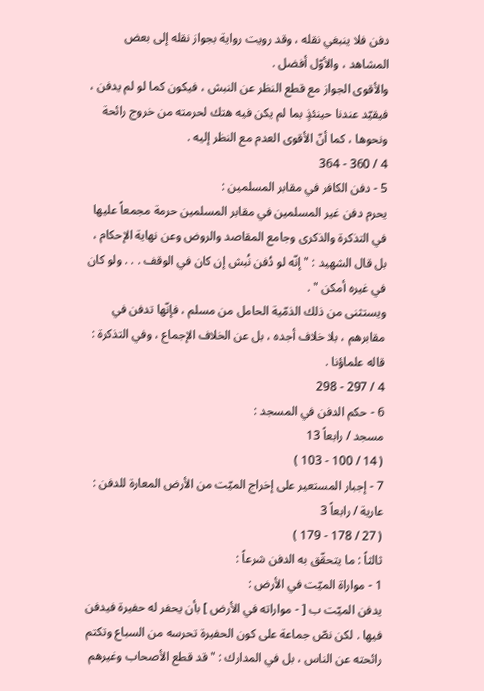دفن فلا ينبغي نقله ، وقد رويت رواية بجواز نقله إلى بعض المشاهد ، والأوّل أفضل .
والأقوى الجواز مع قطع النظر عن النبش ، فيكون كما لو لم يدفن ، فيقيّد عندنا حينئذٍ بما لم يكن فيه هتك لحرمته من خروج رائحة ونحوها ، كما أنّ الأقوى العدم مع النظر إليه .
4 / 360 - 364
5 - دفن الكافر في مقابر المسلمين :
يحرم دفن غير المسلمين في مقابر المسلمين حرمة مجمعاً عليها في التذكرة والذكرى وجامع المقاصد والروض وعن نهاية الإحكام ، بل قال الشهيد : " إنّه لو دُفن نُبش إن كان في الوقف . . . ولو كان في غيره أمكن " .
ويستثنى من ذلك الذمّية الحامل من مسلم ، فإنّها تدفن في مقابرهم ، بلا خلاف أجده ، بل عن الخلاف الإجماع ، وفي التذكرة : قاله علماؤنا .
4 / 297 - 298
6 - حكم الدفن في المسجد :
مسجد / رابعاً 13
( 14 / 100 - 103 )
7 - إجبار المستعير على إخراج الميّت من الأرض المعارة للدفن :
عارية / رابعاً 3
( 27 / 178 - 179 )
ثالثاً : ما يتحقّق به الدفن شرعاً :
1 - مواراة الميّت في الأرض :
يدفن الميّت ب [ - مواراته في الأرض ] بأن يحفر له حفيرة فيدفن فيها . لكن نصّ جماعة على كون الحفيرة تحرسه من السباع وتكتم رائحته عن الناس ، بل في المدارك : " قد قطع الأصحاب وغيرهم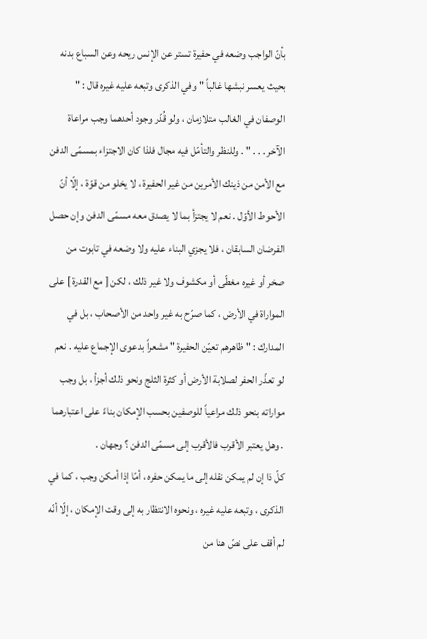بأنّ الواجب وضعه في حفيرة تستر عن الإنس ريحه وعن السباع بدنه بحيث يعسر نبشها غالباً " وفي الذكرى وتبعه عليه غيره قال : " الوصفان في الغالب متلازمان ، ولو قُدّر وجود أحدهما وجب مراعاة الآخر . . . " . وللنظر والتأمّل فيه مجال فلذا كان الاجتزاء بمسمّى الدفن مع الأمن من ذينك الأمرين من غير الحفيرة ، لا يخلو من قوّة ، إلّا أنّ الأحوط الأوّل . نعم لا يجتزأ بما لا يصدق معه مسمّى الدفن وإن حصل الفرضان السابقان ، فلا يجزي البناء عليه ولا وضعه في تابوت من صخر أو غيره مغطّى أو مكشوف ولا غير ذلك ، لكن [ مع القدرة ] على المواراة في الأرض ، كما صرّح به غير واحد من الأصحاب ، بل في المدارك : " ظاهرهم تعيّن الحفيرة " مشعراً بدعوى الإجماع عليه . نعم لو تعذّر الحفر لصلابة الأرض أو كثرة الثلج ونحو ذلك أجزأ ، بل وجب مواراته بنحو ذلك مراعياً للوصفين بحسب الإمكان بناءً على اعتبارهما . وهل يعتبر الأقرب فالأقرب إلى مسمّى الدفن ؟ وجهان .
كلّ ذا إن لم يمكن نقله إلى ما يمكن حفره ، أمّا إذا أمكن وجب ، كما في الذكرى ، وتبعه عليه غيره ، ونحوه الانتظار به إلى وقت الإمكان ، إلّا أنّه لم أقف على نصّ هنا من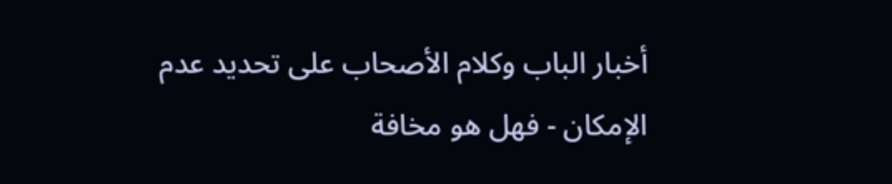أخبار الباب وكلام الأصحاب على تحديد عدم الإمكان - فهل هو مخافة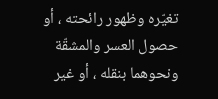تغيّره وظهور رائحته ، أو حصول العسر والمشقّة ونحوهما بنقله ، أو غير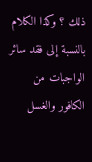ذلك ؟ وكذا الكلام بالنسبة إلى فقد سائر الواجبات من الكافور والغسل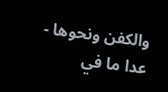والكفن ونحوها - عدا ما في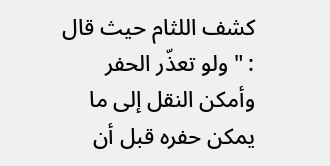كشف اللثام حيث قال : " ولو تعذّر الحفر وأمكن النقل إلى ما يمكن حفره قبل أن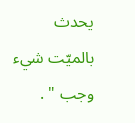يحدث بالميّت شيء وجب " .